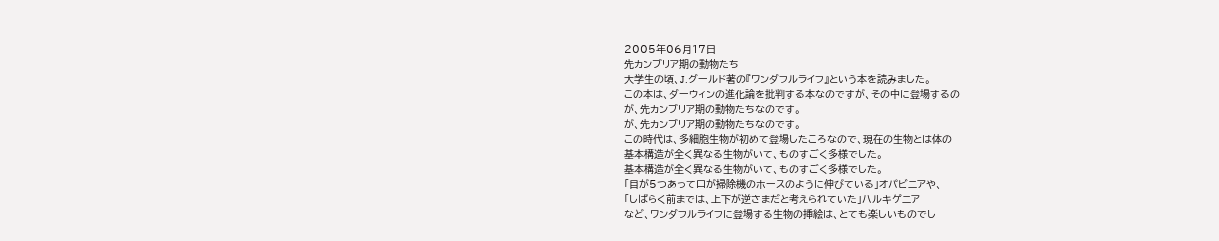2005年06月17日
先カンブリア期の動物たち
大学生の頃、J.グールド著の『ワンダフルライフ』という本を読みました。
この本は、ダーウィンの進化論を批判する本なのですが、その中に登場するの
が、先カンブリア期の動物たちなのです。
が、先カンブリア期の動物たちなのです。
この時代は、多細胞生物が初めて登場したころなので、現在の生物とは体の
基本構造が全く異なる生物がいて、ものすごく多様でした。
基本構造が全く異なる生物がいて、ものすごく多様でした。
「目が5つあって口が掃除機のホースのように伸びている」オパビニアや、
「しばらく前までは、上下が逆さまだと考えられていた」ハルキゲニア
など、ワンダフルライフに登場する生物の挿絵は、とても楽しいものでし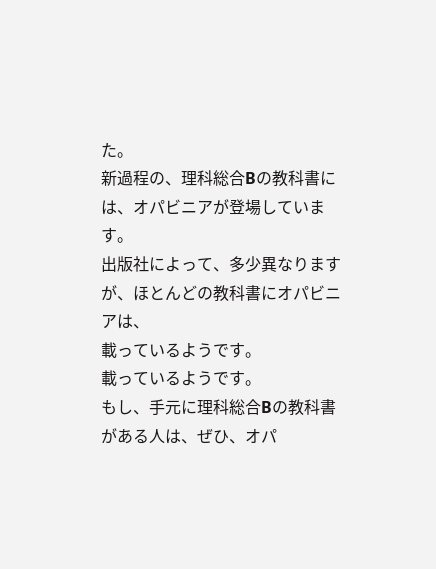た。
新過程の、理科総合Bの教科書には、オパビニアが登場しています。
出版社によって、多少異なりますが、ほとんどの教科書にオパビニアは、
載っているようです。
載っているようです。
もし、手元に理科総合Bの教科書がある人は、ぜひ、オパ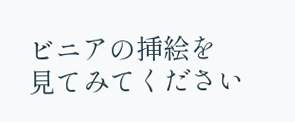ビニアの挿絵を
見てみてください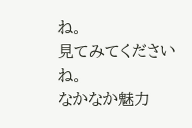ね。
見てみてくださいね。
なかなか魅力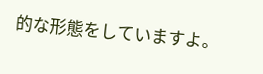的な形態をしていますよ。